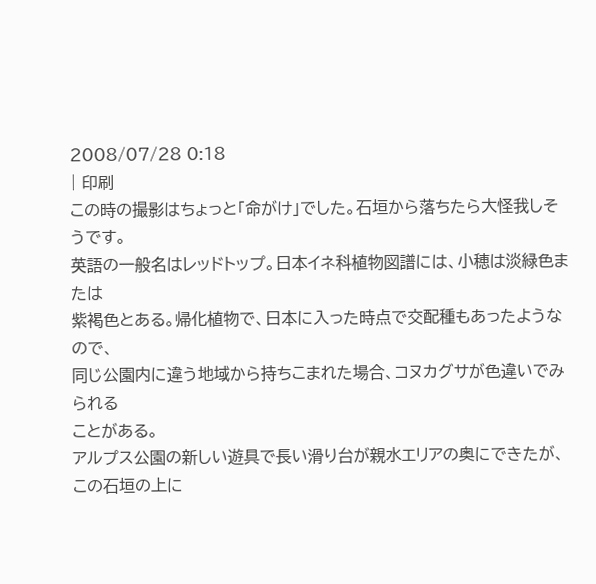2008/07/28 0:18
| 印刷
この時の撮影はちょっと「命がけ」でした。石垣から落ちたら大怪我しそうです。
英語の一般名はレッドトップ。日本イネ科植物図譜には、小穂は淡緑色または
紫褐色とある。帰化植物で、日本に入った時点で交配種もあったようなので、
同じ公園内に違う地域から持ちこまれた場合、コヌカグサが色違いでみられる
ことがある。
アルプス公園の新しい遊具で長い滑り台が親水エリアの奥にできたが、
この石垣の上に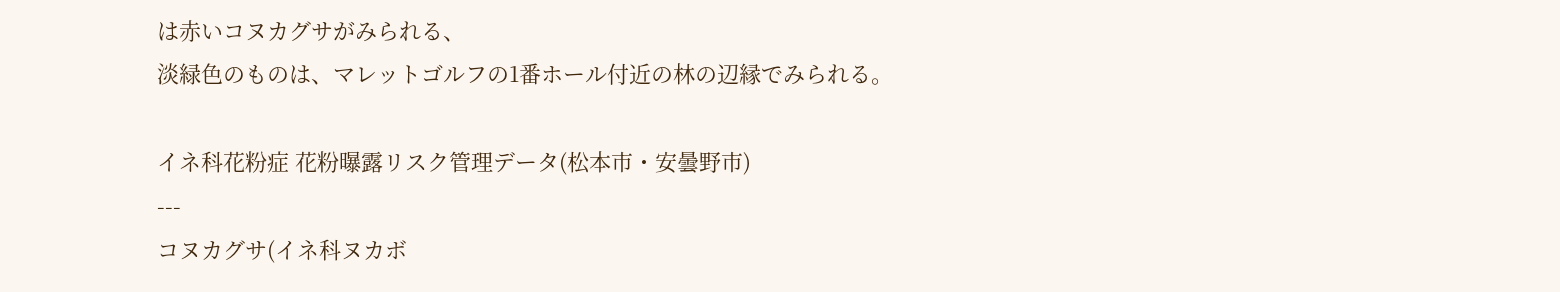は赤いコヌカグサがみられる、
淡緑色のものは、マレットゴルフの1番ホール付近の林の辺縁でみられる。

イネ科花粉症 花粉曝露リスク管理データ(松本市・安曇野市)
---
コヌカグサ(イネ科ヌカボ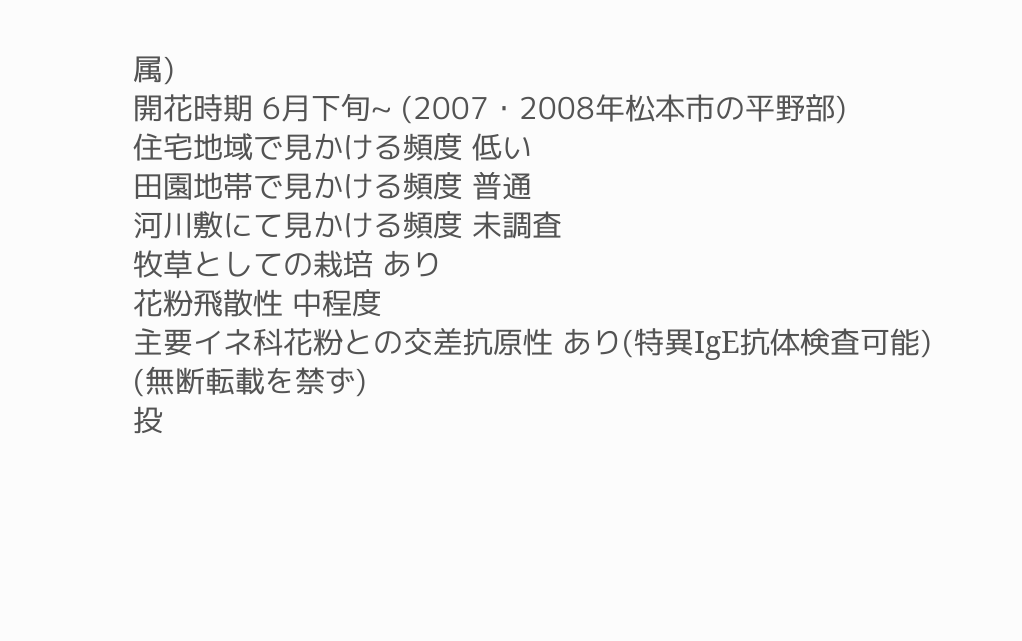属)
開花時期 6月下旬~ (2007・2008年松本市の平野部)
住宅地域で見かける頻度 低い
田園地帯で見かける頻度 普通
河川敷にて見かける頻度 未調査
牧草としての栽培 あり
花粉飛散性 中程度
主要イネ科花粉との交差抗原性 あり(特異IgE抗体検査可能)
(無断転載を禁ず)
投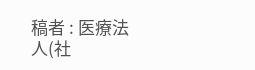稿者 : 医療法人(社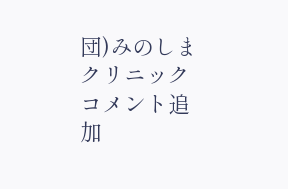団)みのしまクリニック
コメント追加